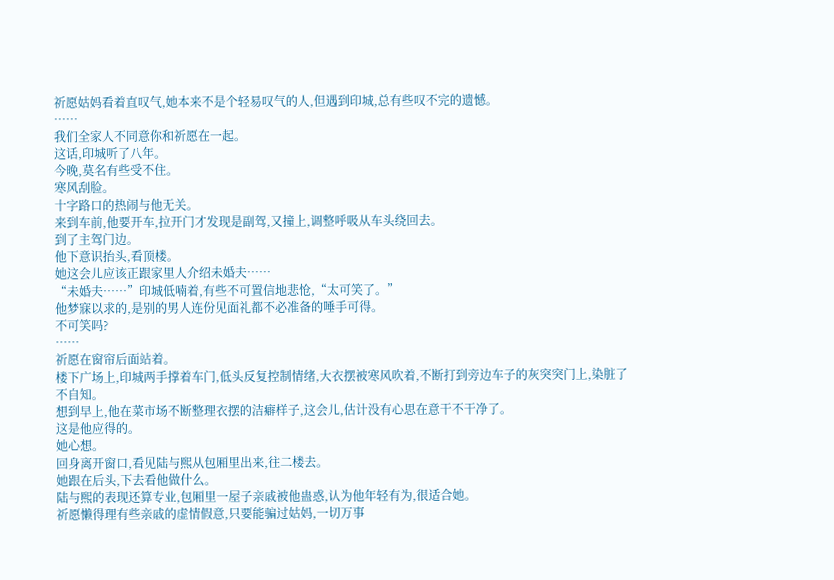祈愿姑妈看着直叹气,她本来不是个轻易叹气的人,但遇到印城,总有些叹不完的遗憾。
……
我们全家人不同意你和祈愿在一起。
这话,印城听了八年。
今晚,莫名有些受不住。
寒风刮脸。
十字路口的热闹与他无关。
来到车前,他要开车,拉开门才发现是副驾,又撞上,调整呼吸从车头绕回去。
到了主驾门边。
他下意识抬头,看顶楼。
她这会儿应该正跟家里人介绍未婚夫……
“未婚夫……”印城低喃着,有些不可置信地悲怆,“太可笑了。”
他梦寐以求的,是别的男人连份见面礼都不必准备的唾手可得。
不可笑吗?
……
祈愿在窗帘后面站着。
楼下广场上,印城两手撑着车门,低头反复控制情绪,大衣摆被寒风吹着,不断打到旁边车子的灰突突门上,染脏了不自知。
想到早上,他在菜市场不断整理衣摆的洁癖样子,这会儿,估计没有心思在意干不干净了。
这是他应得的。
她心想。
回身离开窗口,看见陆与熙从包厢里出来,往二楼去。
她跟在后头,下去看他做什么。
陆与熙的表现还算专业,包厢里一屋子亲戚被他蛊惑,认为他年轻有为,很适合她。
祈愿懒得理有些亲戚的虚情假意,只要能骗过姑妈,一切万事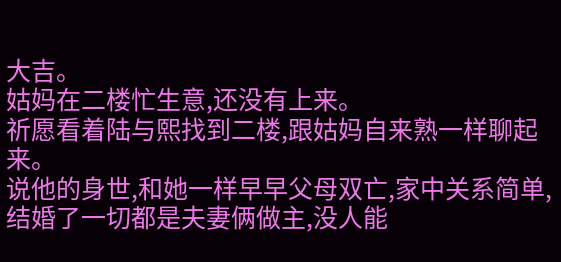大吉。
姑妈在二楼忙生意,还没有上来。
祈愿看着陆与熙找到二楼,跟姑妈自来熟一样聊起来。
说他的身世,和她一样早早父母双亡,家中关系简单,结婚了一切都是夫妻俩做主,没人能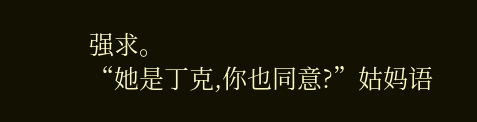强求。
“她是丁克,你也同意?”姑妈语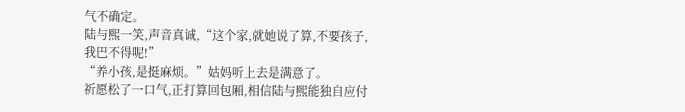气不确定。
陆与熙一笑,声音真诚,“这个家,就她说了算,不要孩子,我巴不得呢!”
“养小孩,是挺麻烦。”姑妈听上去是满意了。
祈愿松了一口气,正打算回包厢,相信陆与熙能独自应付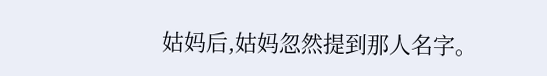姑妈后,姑妈忽然提到那人名字。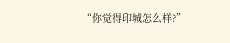“你觉得印城怎么样?”